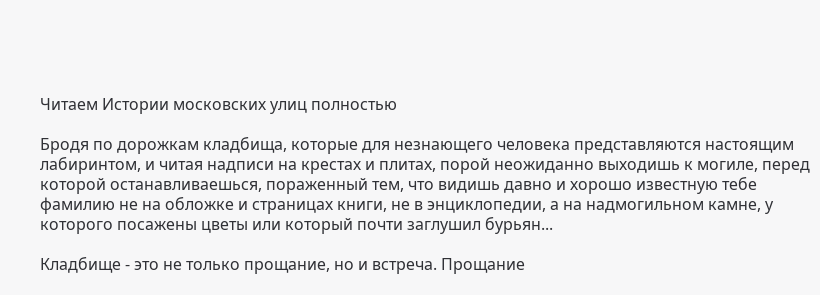Читаем Истории московских улиц полностью

Бродя по дорожкам кладбища, которые для незнающего человека представляются настоящим лабиринтом, и читая надписи на крестах и плитах, порой неожиданно выходишь к могиле, перед которой останавливаешься, пораженный тем, что видишь давно и хорошо известную тебе фамилию не на обложке и страницах книги, не в энциклопедии, а на надмогильном камне, у которого посажены цветы или который почти заглушил бурьян...

Кладбище - это не только прощание, но и встреча. Прощание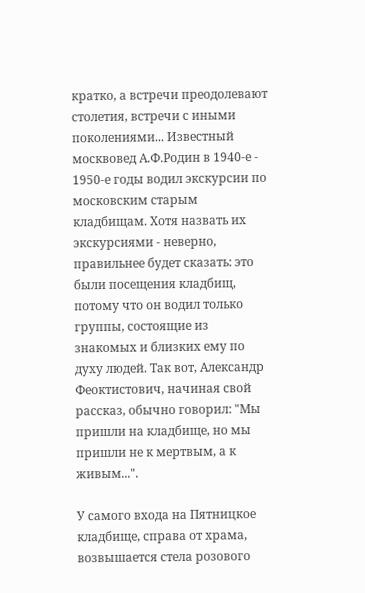кратко, а встречи преодолевают столетия, встречи с иными поколениями... Известный москвовед А.Ф.Родин в 1940-е - 1950-е годы водил экскурсии по московским старым кладбищам. Хотя назвать их экскурсиями - неверно, правильнее будет сказать: это были посещения кладбищ, потому что он водил только группы, состоящие из знакомых и близких ему по духу людей. Так вот, Александр Феоктистович, начиная свой рассказ, обычно говорил: "Мы пришли на кладбище, но мы пришли не к мертвым, а к живым...".

У самого входа на Пятницкое кладбище, справа от храма, возвышается стела розового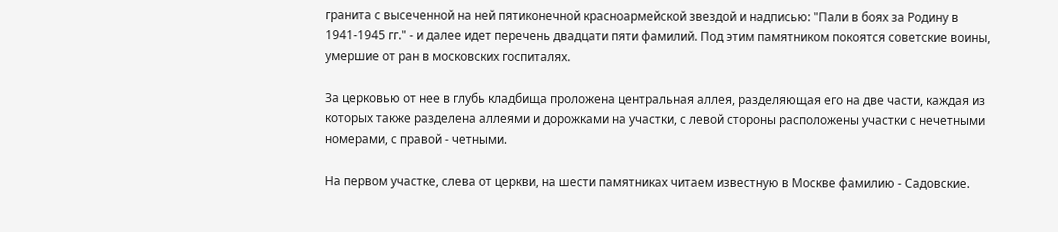гранита с высеченной на ней пятиконечной красноармейской звездой и надписью: "Пали в боях за Родину в 1941-1945 гг." - и далее идет перечень двадцати пяти фамилий. Под этим памятником покоятся советские воины, умершие от ран в московских госпиталях.

За церковью от нее в глубь кладбища проложена центральная аллея, разделяющая его на две части, каждая из которых также разделена аллеями и дорожками на участки, с левой стороны расположены участки с нечетными номерами, с правой - четными.

На первом участке, слева от церкви, на шести памятниках читаем известную в Москве фамилию - Садовские.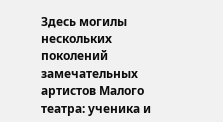Здесь могилы нескольких поколений замечательных артистов Малого театра: ученика и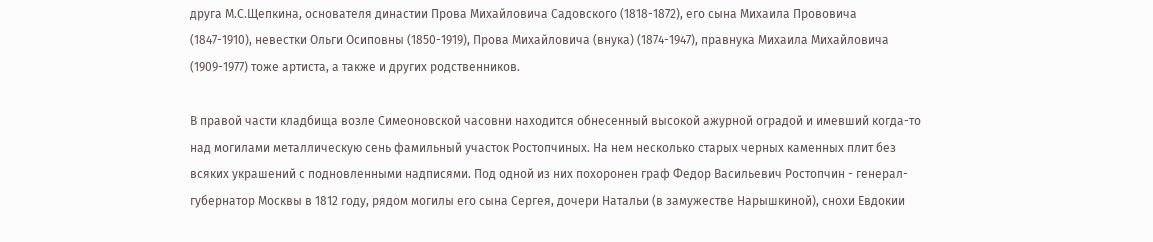друга М.С.Щепкина, основателя династии Прова Михайловича Садовского (1818-1872), его сына Михаила Прововича (1847-1910), невестки Ольги Осиповны (1850-1919), Прова Михайловича (внука) (1874-1947), правнука Михаила Михайловича (1909-1977) тоже артиста, а также и других родственников.

В правой части кладбища возле Симеоновской часовни находится обнесенный высокой ажурной оградой и имевший когда-то над могилами металлическую сень фамильный участок Ростопчиных. На нем несколько старых черных каменных плит без всяких украшений с подновленными надписями. Под одной из них похоронен граф Федор Васильевич Ростопчин - генерал-губернатор Москвы в 1812 году, рядом могилы его сына Сергея, дочери Натальи (в замужестве Нарышкиной), снохи Евдокии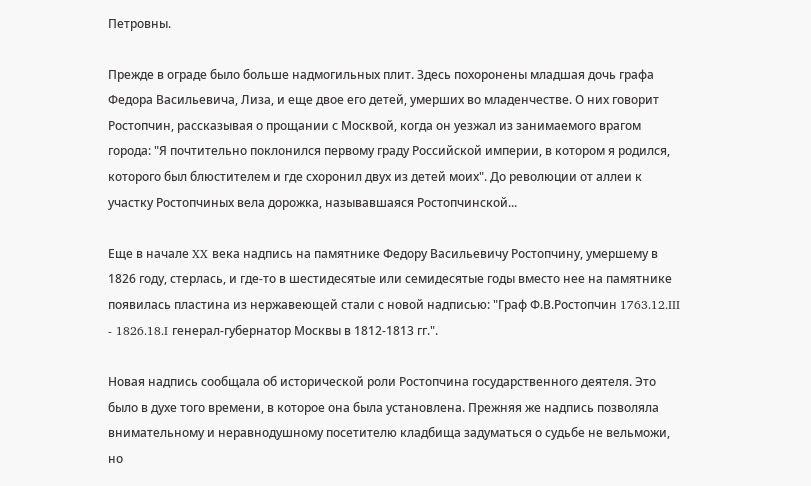Петровны.

Прежде в ограде было больше надмогильных плит. Здесь похоронены младшая дочь графа Федора Васильевича, Лиза, и еще двое его детей, умерших во младенчестве. О них говорит Ростопчин, рассказывая о прощании с Москвой, когда он уезжал из занимаемого врагом города: "Я почтительно поклонился первому граду Российской империи, в котором я родился, которого был блюстителем и где схоронил двух из детей моих". До революции от аллеи к участку Ростопчиных вела дорожка, называвшаяся Ростопчинской...

Еще в начале XX века надпись на памятнике Федору Васильевичу Ростопчину, умершему в 1826 году, стерлась, и где-то в шестидесятые или семидесятые годы вместо нее на памятнике появилась пластина из нержавеющей стали с новой надписью: "Граф Ф.В.Ростопчин 1763.12.III - 1826.18.I генерал-губернатор Москвы в 1812-1813 гг.".

Новая надпись сообщала об исторической роли Ростопчина государственного деятеля. Это было в духе того времени, в которое она была установлена. Прежняя же надпись позволяла внимательному и неравнодушному посетителю кладбища задуматься о судьбе не вельможи, но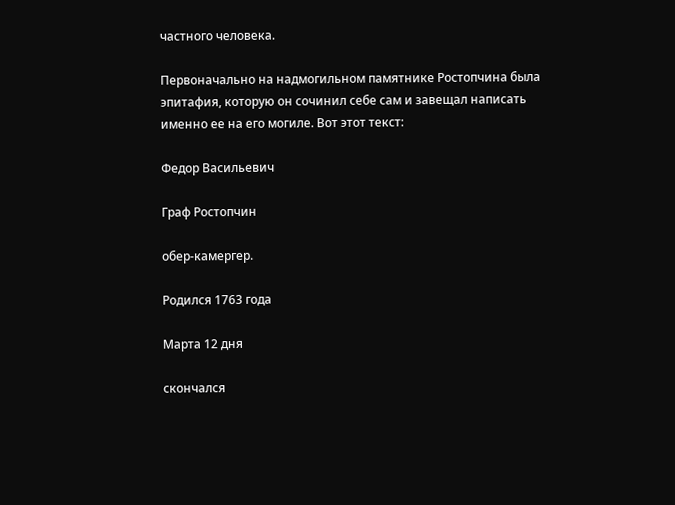частного человека.

Первоначально на надмогильном памятнике Ростопчина была эпитафия, которую он сочинил себе сам и завещал написать именно ее на его могиле. Вот этот текст:

Федор Васильевич

Граф Ростопчин

обер-камергер.

Родился 1763 года

Марта 12 дня

скончался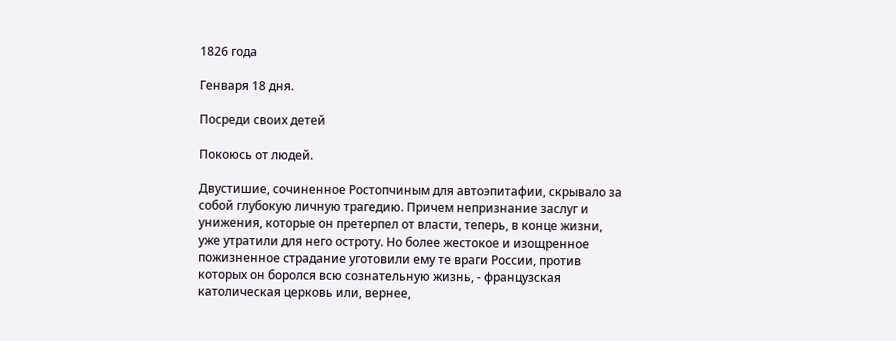1826 года

Генваря 18 дня.

Посреди своих детей

Покоюсь от людей.

Двустишие, сочиненное Ростопчиным для автоэпитафии, скрывало за собой глубокую личную трагедию. Причем непризнание заслуг и унижения, которые он претерпел от власти, теперь, в конце жизни, уже утратили для него остроту. Но более жестокое и изощренное пожизненное страдание уготовили ему те враги России, против которых он боролся всю сознательную жизнь, - французская католическая церковь или, вернее,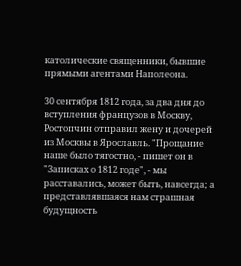католические священники, бывшие прямыми агентами Наполеона.

30 сентября 1812 года, за два дня до вступления французов в Москву, Ростопчин отправил жену и дочерей из Москвы в Ярославль. "Прощание наше было тягостно, - пишет он в "Записках о 1812 годе", - мы расставались, может быть, навсегда; а представлявшаяся нам страшная будущность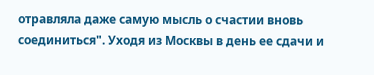отравляла даже самую мысль о счастии вновь соединиться". Уходя из Москвы в день ее сдачи и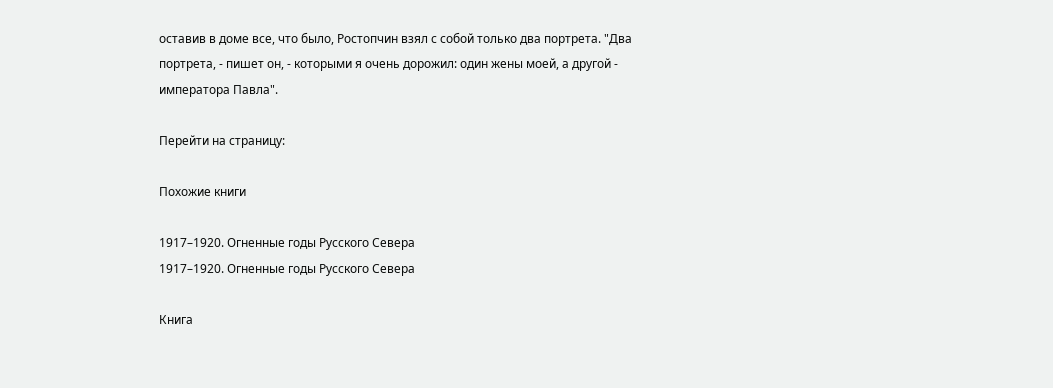оставив в доме все, что было, Ростопчин взял с собой только два портрета. "Два портрета, - пишет он, - которыми я очень дорожил: один жены моей, а другой - императора Павла".

Перейти на страницу:

Похожие книги

1917–1920. Огненные годы Русского Севера
1917–1920. Огненные годы Русского Севера

Книга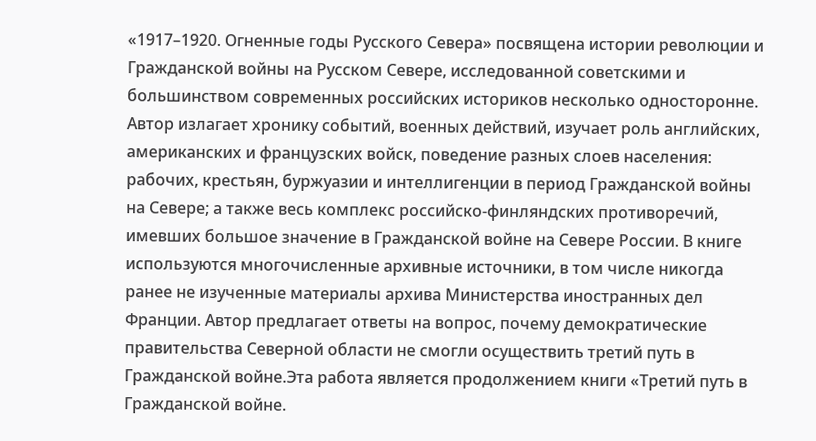«1917–1920. Огненные годы Русского Севера» посвящена истории революции и Гражданской войны на Русском Севере, исследованной советскими и большинством современных российских историков несколько односторонне. Автор излагает хронику событий, военных действий, изучает роль английских, американских и французских войск, поведение разных слоев населения: рабочих, крестьян, буржуазии и интеллигенции в период Гражданской войны на Севере; а также весь комплекс российско-финляндских противоречий, имевших большое значение в Гражданской войне на Севере России. В книге используются многочисленные архивные источники, в том числе никогда ранее не изученные материалы архива Министерства иностранных дел Франции. Автор предлагает ответы на вопрос, почему демократические правительства Северной области не смогли осуществить третий путь в Гражданской войне.Эта работа является продолжением книги «Третий путь в Гражданской войне.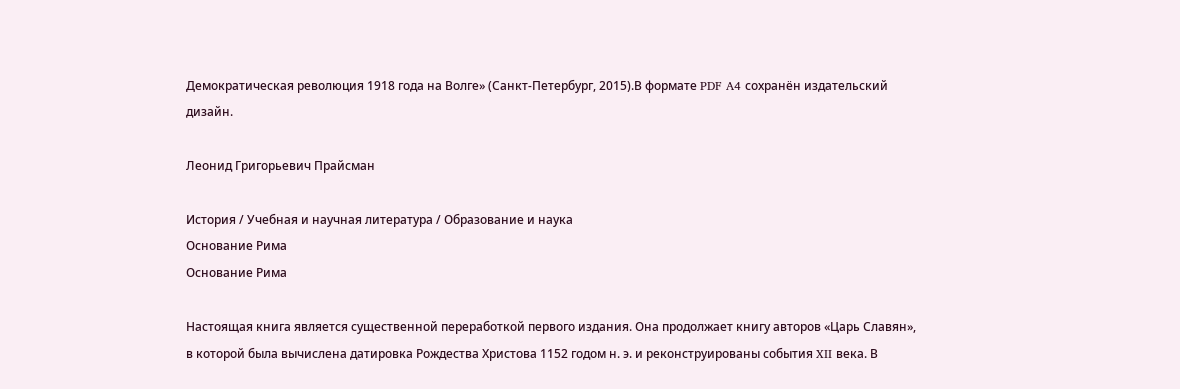Демократическая революция 1918 года на Волге» (Санкт-Петербург, 2015).В формате PDF A4 сохранён издательский дизайн.

Леонид Григорьевич Прайсман

История / Учебная и научная литература / Образование и наука
Основание Рима
Основание Рима

Настоящая книга является существенной переработкой первого издания. Она продолжает книгу авторов «Царь Славян», в которой была вычислена датировка Рождества Христова 1152 годом н. э. и реконструированы события XII века. В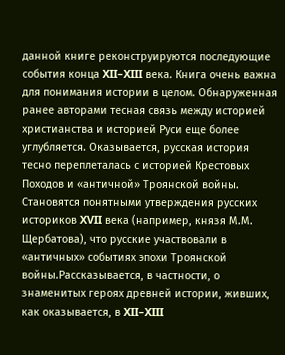данной книге реконструируются последующие события конца XII–XIII века. Книга очень важна для понимания истории в целом. Обнаруженная ранее авторами тесная связь между историей христианства и историей Руси еще более углубляется. Оказывается, русская история тесно переплеталась с историей Крестовых Походов и «античной» Троянской войны. Становятся понятными утверждения русских историков XVII века (например, князя М.М. Щербатова), что русские участвовали в «античных» событиях эпохи Троянской войны.Рассказывается, в частности, о знаменитых героях древней истории, живших, как оказывается, в XII–XIII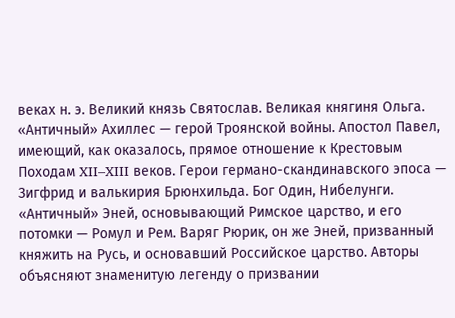веках н. э. Великий князь Святослав. Великая княгиня Ольга. «Античный» Ахиллес — герой Троянской войны. Апостол Павел, имеющий, как оказалось, прямое отношение к Крестовым Походам XII–XIII веков. Герои германо-скандинавского эпоса — Зигфрид и валькирия Брюнхильда. Бог Один, Нибелунги. «Античный» Эней, основывающий Римское царство, и его потомки — Ромул и Рем. Варяг Рюрик, он же Эней, призванный княжить на Русь, и основавший Российское царство. Авторы объясняют знаменитую легенду о призвании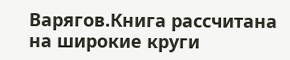Варягов.Книга рассчитана на широкие круги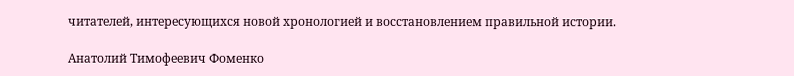читателей, интересующихся новой хронологией и восстановлением правильной истории.

Анатолий Тимофеевич Фоменко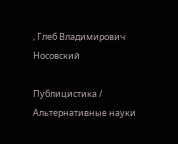, Глеб Владимирович Носовский

Публицистика / Альтернативные науки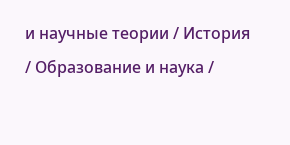и научные теории / История / Образование и наука /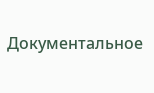Документальное